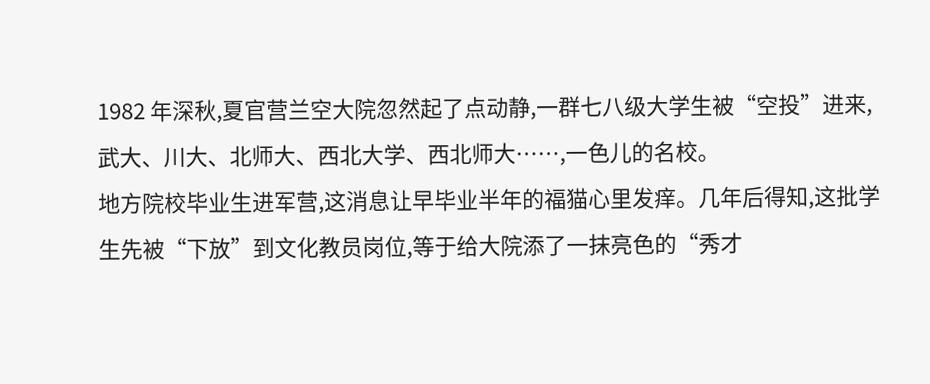1982 年深秋,夏官营兰空大院忽然起了点动静,一群七八级大学生被“空投”进来,武大、川大、北师大、西北大学、西北师大……,一色儿的名校。
地方院校毕业生进军营,这消息让早毕业半年的福猫心里发痒。几年后得知,这批学生先被“下放”到文化教员岗位,等于给大院添了一抹亮色的“秀才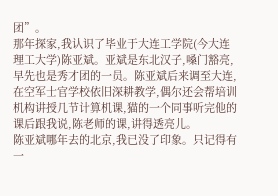团”。
那年探家,我认识了毕业于大连工学院(今大连理工大学)陈亚斌。亚斌是东北汉子,嗓门豁亮,早先也是秀才团的一员。陈亚斌后来调至大连,在空军士官学校依旧深耕教学,偶尔还会帮培训机构讲授几节计算机课,猫的一个同事听完他的课后跟我说,陈老师的课,讲得透亮儿。
陈亚斌哪年去的北京,我已没了印象。只记得有一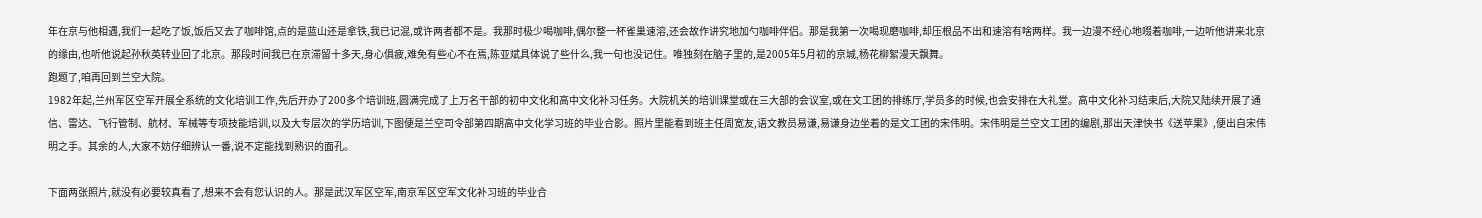年在京与他相遇,我们一起吃了饭,饭后又去了咖啡馆,点的是蓝山还是拿铁,我已记混,或许两者都不是。我那时极少喝咖啡,偶尔整一杯雀巢速溶,还会故作讲究地加勺咖啡伴侣。那是我第一次喝现磨咖啡,却压根品不出和速溶有啥两样。我一边漫不经心地啜着咖啡,一边听他讲来北京的缘由,也听他说起孙秋英转业回了北京。那段时间我已在京滞留十多天,身心俱疲,难免有些心不在焉,陈亚斌具体说了些什么,我一句也没记住。唯独刻在脑子里的,是2005年5月初的京城,杨花柳絮漫天飘舞。
跑题了,咱再回到兰空大院。
1982年起,兰州军区空军开展全系统的文化培训工作,先后开办了200多个培训班,圆满完成了上万名干部的初中文化和高中文化补习任务。大院机关的培训课堂或在三大部的会议室,或在文工团的排练厅,学员多的时候,也会安排在大礼堂。高中文化补习结束后,大院又陆续开展了通信、雷达、飞行管制、航材、军械等专项技能培训,以及大专层次的学历培训,下图便是兰空司令部第四期高中文化学习班的毕业合影。照片里能看到班主任周宽友,语文教员易谦,易谦身边坐着的是文工团的宋伟明。宋伟明是兰空文工团的编剧,那出天津快书《送苹果》,便出自宋伟明之手。其余的人,大家不妨仔细辨认一番,说不定能找到熟识的面孔。

下面两张照片,就没有必要较真看了,想来不会有您认识的人。那是武汉军区空军,南京军区空军文化补习班的毕业合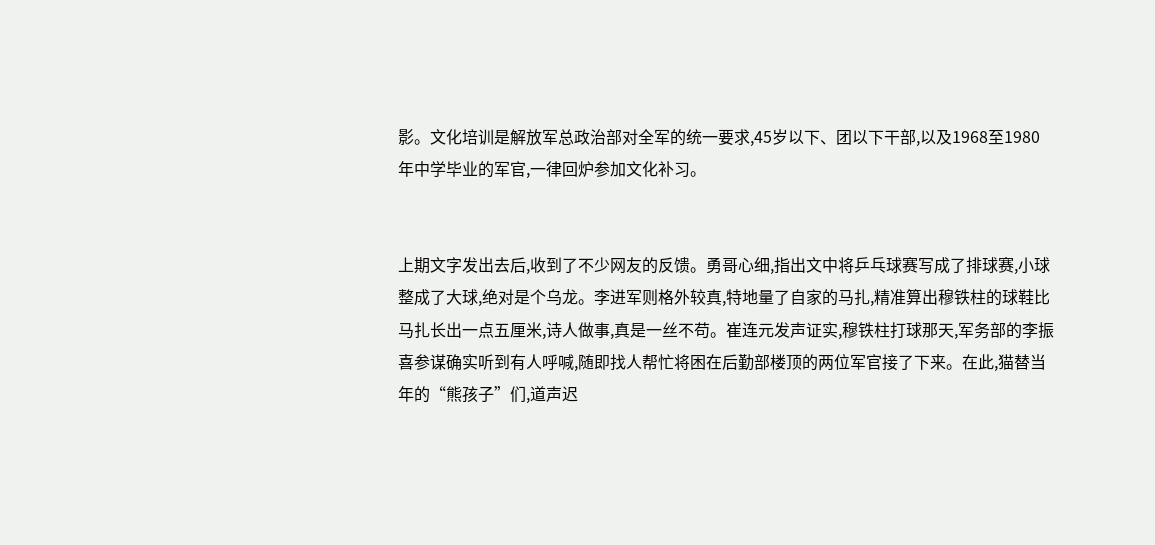影。文化培训是解放军总政治部对全军的统一要求,45岁以下、团以下干部,以及1968至1980年中学毕业的军官,一律回炉参加文化补习。


上期文字发出去后,收到了不少网友的反馈。勇哥心细,指出文中将乒乓球赛写成了排球赛,小球整成了大球,绝对是个乌龙。李进军则格外较真,特地量了自家的马扎,精准算出穆铁柱的球鞋比马扎长出一点五厘米,诗人做事,真是一丝不苟。崔连元发声证实,穆铁柱打球那天,军务部的李振喜参谋确实听到有人呼喊,随即找人帮忙将困在后勤部楼顶的两位军官接了下来。在此,猫替当年的“熊孩子”们,道声迟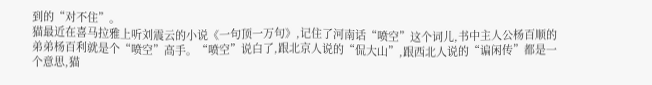到的“对不住”。
猫最近在喜马拉雅上听刘震云的小说《一句顶一万句》,记住了河南话“喷空”这个词儿,书中主人公杨百顺的弟弟杨百利就是个“喷空”高手。“喷空”说白了,跟北京人说的“侃大山”,跟西北人说的“谝闲传”都是一个意思,猫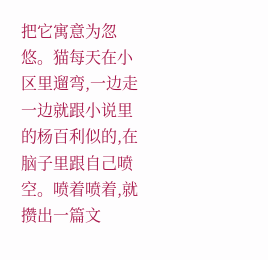把它寓意为忽悠。猫每天在小区里遛弯,一边走一边就跟小说里的杨百利似的,在脑子里跟自己喷空。喷着喷着,就攒出一篇文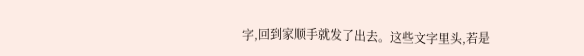字,回到家顺手就发了出去。这些文字里头,若是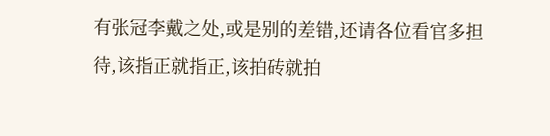有张冠李戴之处,或是别的差错,还请各位看官多担待,该指正就指正,该拍砖就拍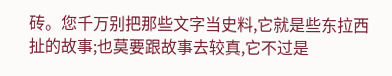砖。您千万别把那些文字当史料,它就是些东拉西扯的故事;也莫要跟故事去较真,它不过是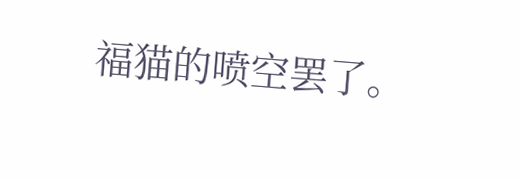福猫的喷空罢了。